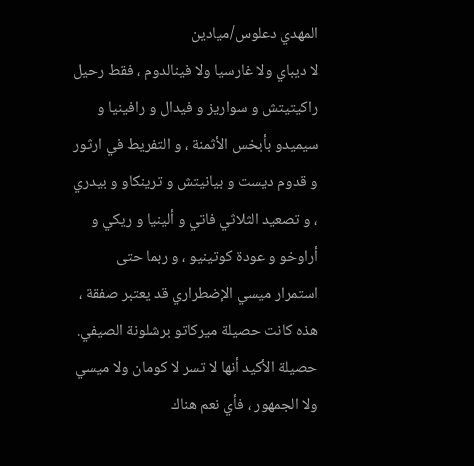المهدي دعلوس/ميادين
لا ديباي ولا غارسيا ولا فينالدوم ، فقط رحيل راكيتيتش و سواريز و فيدال و رافينيا و سيميدو بأبخس الأثمنة ، و التفريط في ارثور و قدوم ديست و بيانيتش و ترينكاو و بيدري ، و تصعيد الثلاثي فاتي و ألينيا و ريكي و أراوخو و عودة كوتينيو ، و ربما حتى استمرار ميسي الإضطراري قد يعتبر صفقة ، هذه كانت حصيلة ميركاتو برشلونة الصيفي.
حصيلة الأكيد أنها لا تسر لا كومان ولا ميسي ولا الجمهور ، فأي نعم هناك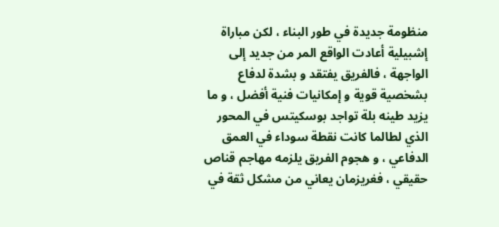منظومة جديدة في طور البناء ، لكن مباراة إشبيلية أعادت الواقع المر من جديد إلى الواجهة ، فالفريق يفتقد و بشدة لدفاع بشخصية قوية و إمكانيات فنية أفضل ، و ما يزيد طينه بلة تواجد بوسكيتس في المحور الذي لطالما كانت نقطة سوداء في العمق الدفاعي ، و هجوم الفريق يلزمه مهاجم قناص حقيقي ، فغريزمان يعاني من مشكل ثقة في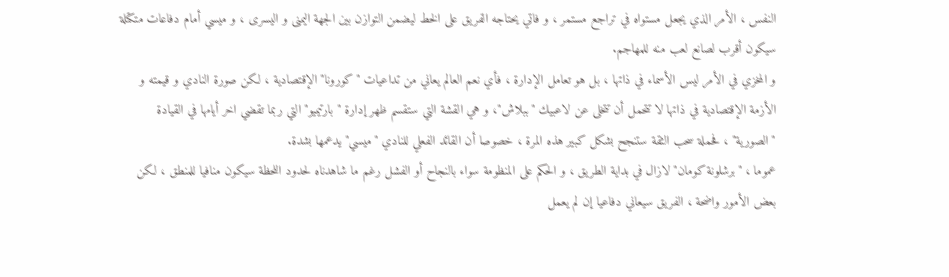النفس ، الأمر الذي يجعل مستواه في تراجع مستمر ، و فاتي يحتاجه الفريق على الخط ليضمن التوازن بين الجهة اليمنى و اليسرى ، و ميسي أمام دفاعات متكتلة سيكون أقرب لصانع لعب منه للمهاجم.
و المخزي في الأمر ليس الأسماء في ذاتها ، بل هو تعامل الإدارة ، فأي نعم العالم يعاني من تداعيات "كورونا" الإقتصادية ، لكن صورة النادي و قيمته و الأزمة الإقتصادية في ذاتها لا تتحمل أن تتخلى عن لاعبيك "ببلاش"، و هي القشة التي ستقسم ظهر إدارة "بارتيميو" التي ربما تقضي اخر أيامها في القيادة "الصورية" ، فحملة سحب الثقة ستنجح بشكل كبير هذه المرة ، خصوصا أن القائد الفعلي للنادي "ميسي" يدعمها بشدة.
عموما ، "برشلونة كومان" لازال في بداية الطريق ، و الحكم على المنظومة سواء بالنجاح أو الفشل رغم ما شاهدناه لحدود اللحظة سيكون منافيا للمنطق ، لكن بعض الأمور واضحة ، الفريق سيعاني دفاعيا إن لم يعمل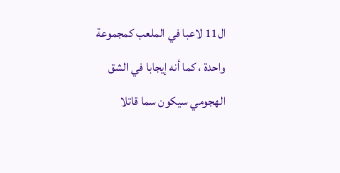ال11 لاعبا في الملعب كمجموعة واحدة ، كما أنه إيجابا في الشق الهجومي سيكون سما قاتلا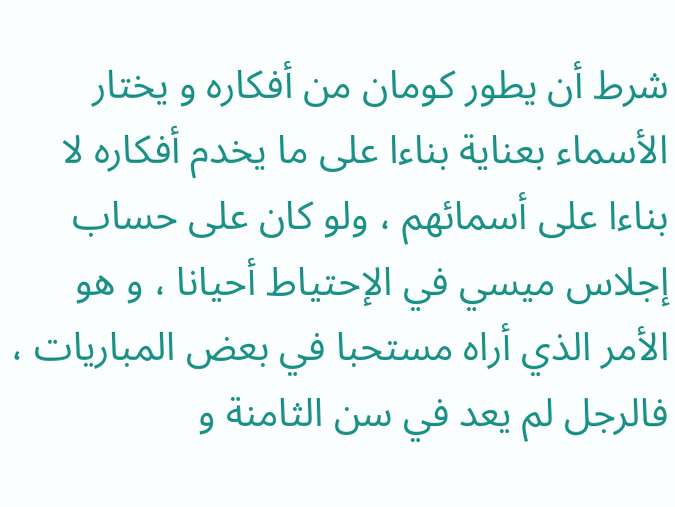شرط أن يطور كومان من أفكاره و يختار الأسماء بعناية بناءا على ما يخدم أفكاره لا بناءا على أسمائهم ، ولو كان على حساب إجلاس ميسي في الإحتياط أحيانا ، و هو الأمر الذي أراه مستحبا في بعض المباريات ، فالرجل لم يعد في سن الثامنة و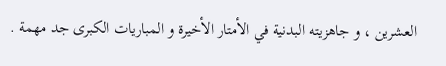العشرين ، و جاهزيته البدنية في الأمتار الأخيرة و المباريات الكبرى جد مهمة .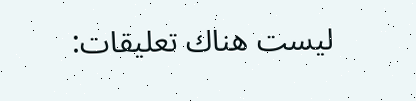ليست هناك تعليقات: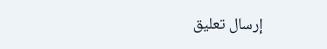إرسال تعليق